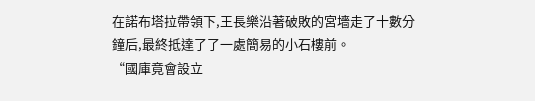在諾布塔拉帶領下,王長樂沿著破敗的宮墻走了十數分鐘后,最終抵達了了一處簡易的小石樓前。
“國庫竟會設立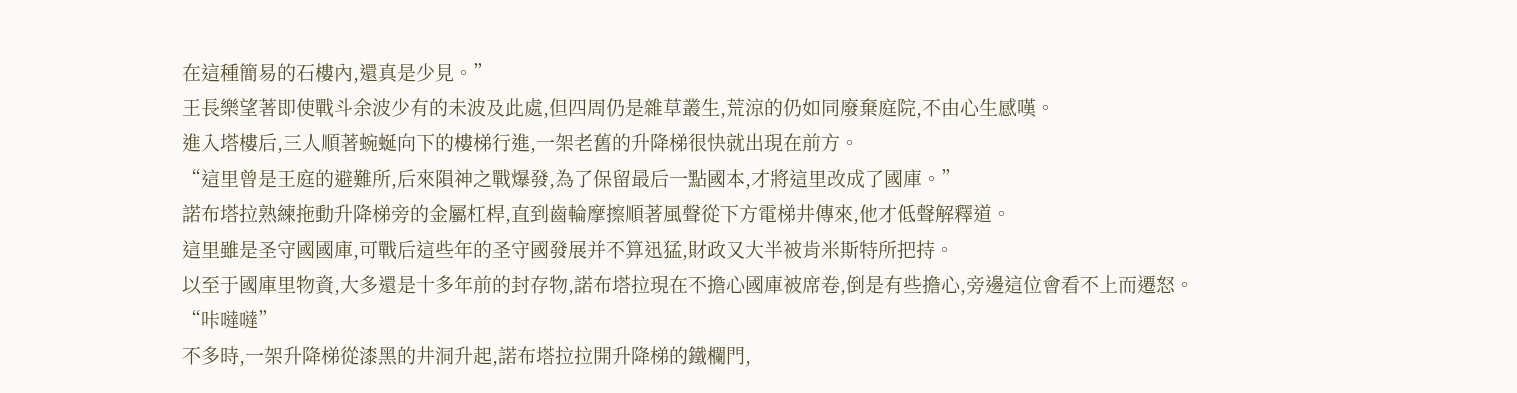在這種簡易的石樓內,還真是少見。”
王長樂望著即使戰斗余波少有的未波及此處,但四周仍是雜草叢生,荒涼的仍如同廢棄庭院,不由心生感嘆。
進入塔樓后,三人順著蜿蜒向下的樓梯行進,一架老舊的升降梯很快就出現在前方。
“這里曾是王庭的避難所,后來隕神之戰爆發,為了保留最后一點國本,才將這里改成了國庫。”
諾布塔拉熟練拖動升降梯旁的金屬杠桿,直到齒輪摩擦順著風聲從下方電梯井傳來,他才低聲解釋道。
這里雖是圣守國國庫,可戰后這些年的圣守國發展并不算迅猛,財政又大半被肯米斯特所把持。
以至于國庫里物資,大多還是十多年前的封存物,諾布塔拉現在不擔心國庫被席卷,倒是有些擔心,旁邊這位會看不上而遷怒。
“咔噠噠”
不多時,一架升降梯從漆黑的井洞升起,諾布塔拉拉開升降梯的鐵欄門,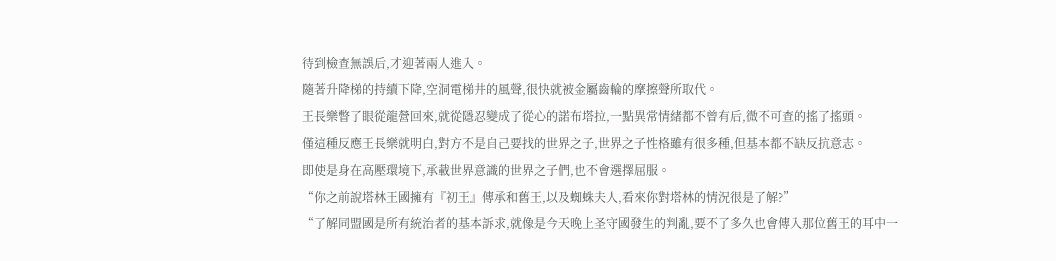待到檢查無誤后,才迎著兩人進入。
隨著升降梯的持續下降,空洞電梯井的風聲,很快就被金屬齒輪的摩擦聲所取代。
王長樂瞥了眼從龍營回來,就從隱忍變成了從心的諾布塔拉,一點異常情緒都不曾有后,微不可查的搖了搖頭。
僅這種反應王長樂就明白,對方不是自己要找的世界之子,世界之子性格雖有很多種,但基本都不缺反抗意志。
即使是身在高壓環境下,承載世界意識的世界之子們,也不會選擇屈服。
“你之前說塔林王國擁有『初王』傳承和舊王,以及蜘蛛夫人,看來你對塔林的情況很是了解?”
“了解同盟國是所有統治者的基本訴求,就像是今天晚上圣守國發生的判亂,要不了多久也會傳入那位舊王的耳中一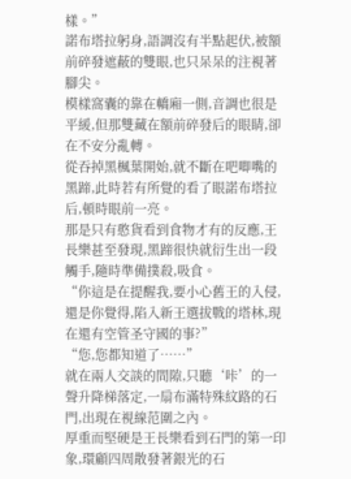樣。”
諾布塔拉躬身,語調沒有半點起伏,被額前碎發遮蔽的雙眼,也只呆呆的注視著腳尖。
模樣窩囊的靠在轎廂一側,音調也很是平緩,但那雙藏在額前碎發后的眼睛,卻在不安分亂轉。
從吞掉黑楓葉開始,就不斷在吧唧嘴的黑蹄,此時若有所覺的看了眼諾布塔拉后,頓時眼前一亮。
那是只有憨貨看到食物才有的反應,王長樂甚至發現,黑蹄很快就衍生出一段觸手,隨時準備撲殺,吸食。
“你這是在提醒我,要小心舊王的入侵,還是你覺得,陷入新王選拔戰的塔林,現在還有空管圣守國的事?”
“您,您都知道了……”
就在兩人交談的間隙,只聽‘咔’的一聲升降梯落定,一扇布滿特殊紋路的石門,出現在視線范圍之內。
厚重而堅硬是王長樂看到石門的第一印象,環顧四周散發著銀光的石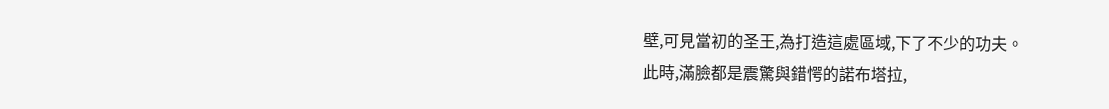壁,可見當初的圣王,為打造這處區域,下了不少的功夫。
此時,滿臉都是震驚與錯愕的諾布塔拉,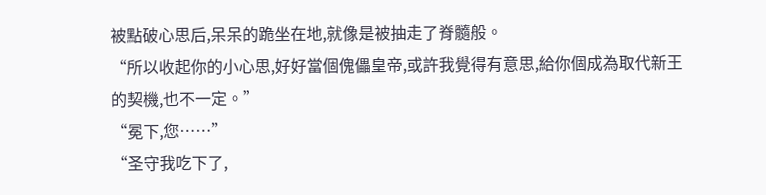被點破心思后,呆呆的跪坐在地,就像是被抽走了脊髓般。
“所以收起你的小心思,好好當個傀儡皇帝,或許我覺得有意思,給你個成為取代新王的契機,也不一定。”
“冕下,您……”
“圣守我吃下了,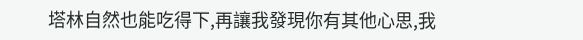塔林自然也能吃得下,再讓我發現你有其他心思,我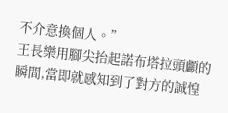不介意換個人。”
王長樂用腳尖抬起諾布塔拉頭顱的瞬間,當即就感知到了對方的誠惶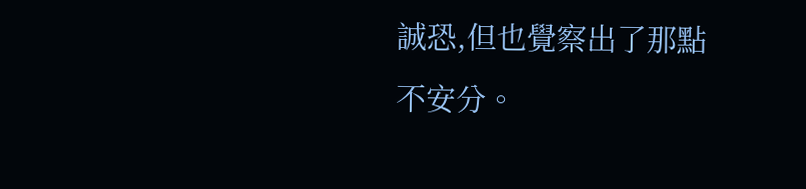誠恐,但也覺察出了那點不安分。